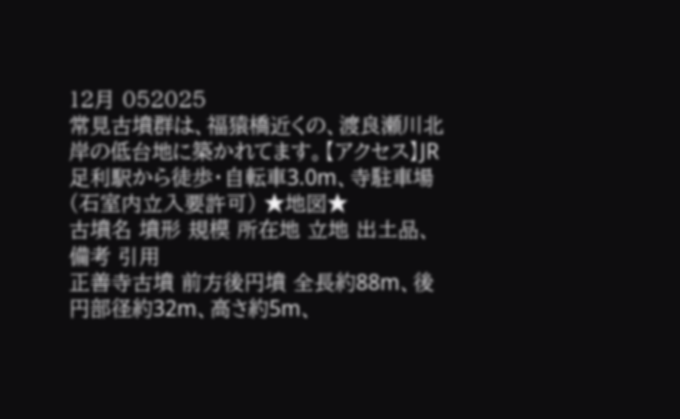12月 052025
常見古墳群は、福猿橋近くの、渡良瀬川北岸の低台地に築かれてます。【アクセス】JR足利駅から徒歩・自転車3.0m、寺駐車場(石室内立入要許可) ★地図★
古墳名 墳形 規模 所在地 立地 出土品、備考 引用
正善寺古墳 前方後円墳 全長約88m、後円部径約32m、高さ約5m、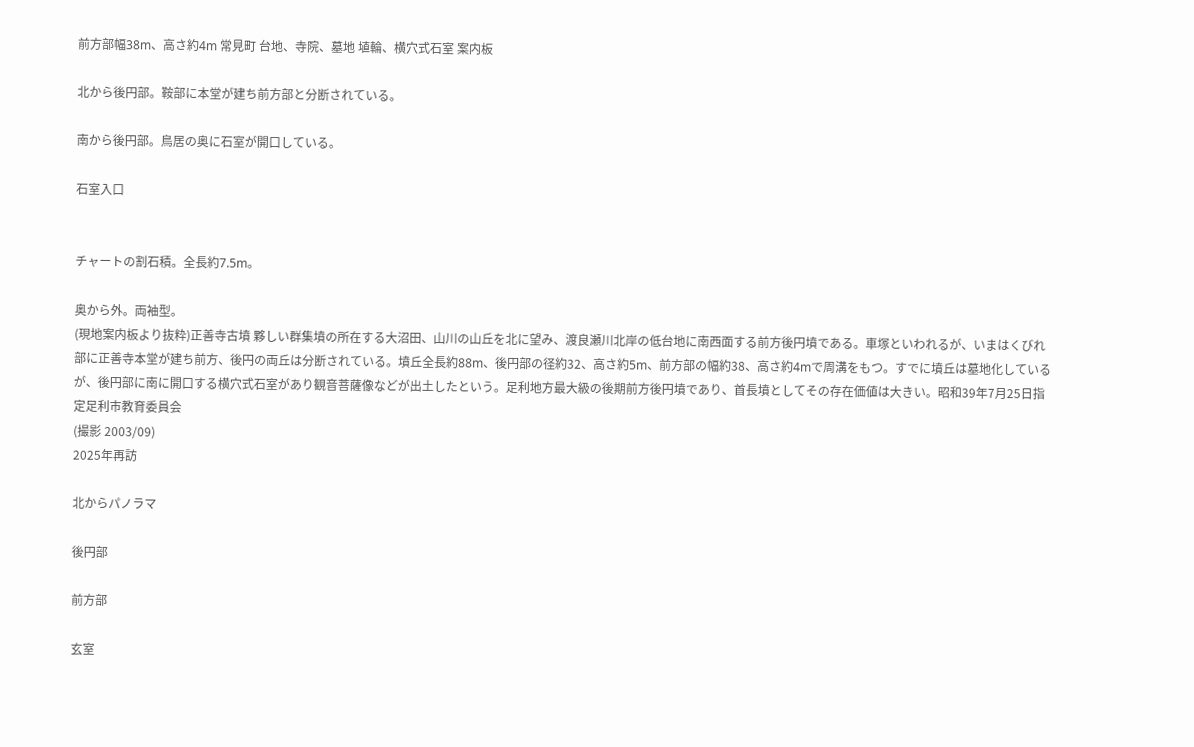前方部幅38m、高さ約4m 常見町 台地、寺院、墓地 埴輪、横穴式石室 案内板

北から後円部。鞍部に本堂が建ち前方部と分断されている。

南から後円部。鳥居の奥に石室が開口している。

石室入口


チャートの割石積。全長約7.5m。

奥から外。両袖型。
(現地案内板より抜粋)正善寺古墳 夥しい群集墳の所在する大沼田、山川の山丘を北に望み、渡良瀬川北岸の低台地に南西面する前方後円墳である。車塚といわれるが、いまはくびれ部に正善寺本堂が建ち前方、後円の両丘は分断されている。墳丘全長約88m、後円部の径約32、高さ約5m、前方部の幅約38、高さ約4mで周溝をもつ。すでに墳丘は墓地化しているが、後円部に南に開口する横穴式石室があり観音菩薩像などが出土したという。足利地方最大級の後期前方後円墳であり、首長墳としてその存在価値は大きい。昭和39年7月25日指定足利市教育委員会
(撮影 2003/09)
2025年再訪

北からパノラマ

後円部

前方部

玄室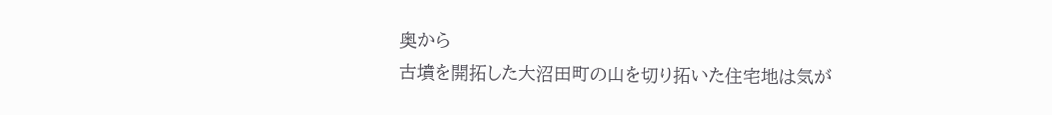奥から
古墳を開拓した大沼田町の山を切り拓いた住宅地は気が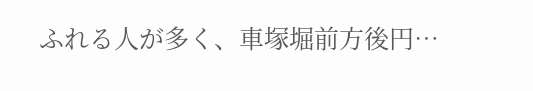ふれる人が多く、車塚堀前方後円…